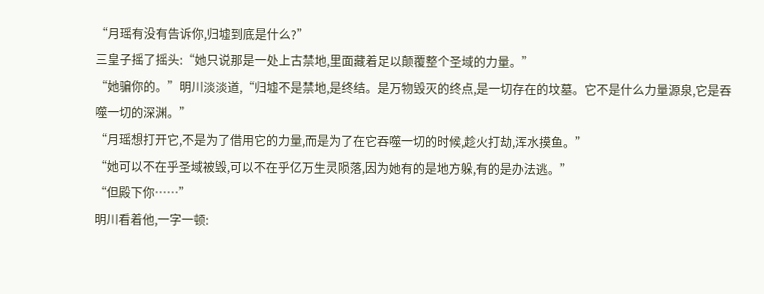“月瑶有没有告诉你,归墟到底是什么?”
三皇子摇了摇头:“她只说那是一处上古禁地,里面藏着足以颠覆整个圣域的力量。”
“她骗你的。”明川淡淡道,“归墟不是禁地,是终结。是万物毁灭的终点,是一切存在的坟墓。它不是什么力量源泉,它是吞噬一切的深渊。”
“月瑶想打开它,不是为了借用它的力量,而是为了在它吞噬一切的时候,趁火打劫,浑水摸鱼。”
“她可以不在乎圣域被毁,可以不在乎亿万生灵陨落,因为她有的是地方躲,有的是办法逃。”
“但殿下你……”
明川看着他,一字一顿: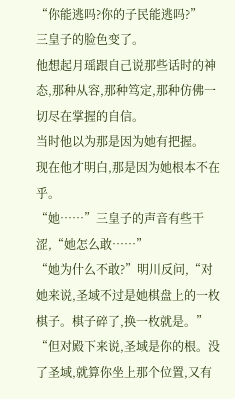“你能逃吗?你的子民能逃吗?”
三皇子的脸色变了。
他想起月瑶跟自己说那些话时的神态,那种从容,那种笃定,那种仿佛一切尽在掌握的自信。
当时他以为那是因为她有把握。
现在他才明白,那是因为她根本不在乎。
“她……”三皇子的声音有些干涩,“她怎么敢……”
“她为什么不敢?”明川反问,“对她来说,圣域不过是她棋盘上的一枚棋子。棋子碎了,换一枚就是。”
“但对殿下来说,圣域是你的根。没了圣域,就算你坐上那个位置,又有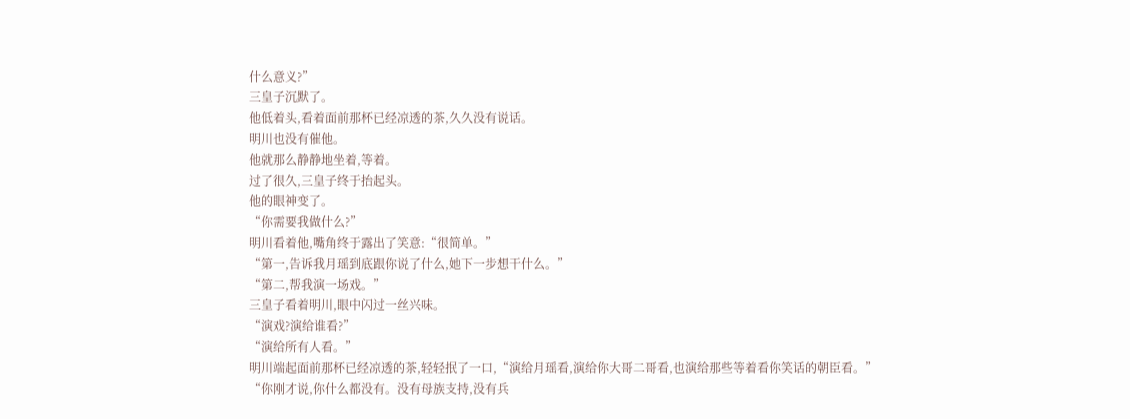什么意义?”
三皇子沉默了。
他低着头,看着面前那杯已经凉透的茶,久久没有说话。
明川也没有催他。
他就那么静静地坐着,等着。
过了很久,三皇子终于抬起头。
他的眼神变了。
“你需要我做什么?”
明川看着他,嘴角终于露出了笑意:“很简单。”
“第一,告诉我月瑶到底跟你说了什么,她下一步想干什么。”
“第二,帮我演一场戏。”
三皇子看着明川,眼中闪过一丝兴味。
“演戏?演给谁看?”
“演给所有人看。”
明川端起面前那杯已经凉透的茶,轻轻抿了一口,“演给月瑶看,演给你大哥二哥看,也演给那些等着看你笑话的朝臣看。”
“你刚才说,你什么都没有。没有母族支持,没有兵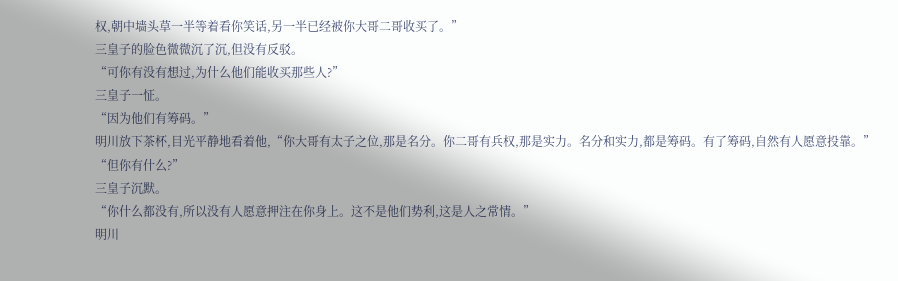权,朝中墙头草一半等着看你笑话,另一半已经被你大哥二哥收买了。”
三皇子的脸色微微沉了沉,但没有反驳。
“可你有没有想过,为什么他们能收买那些人?”
三皇子一怔。
“因为他们有筹码。”
明川放下茶杯,目光平静地看着他,“你大哥有太子之位,那是名分。你二哥有兵权,那是实力。名分和实力,都是筹码。有了筹码,自然有人愿意投靠。”
“但你有什么?”
三皇子沉默。
“你什么都没有,所以没有人愿意押注在你身上。这不是他们势利,这是人之常情。”
明川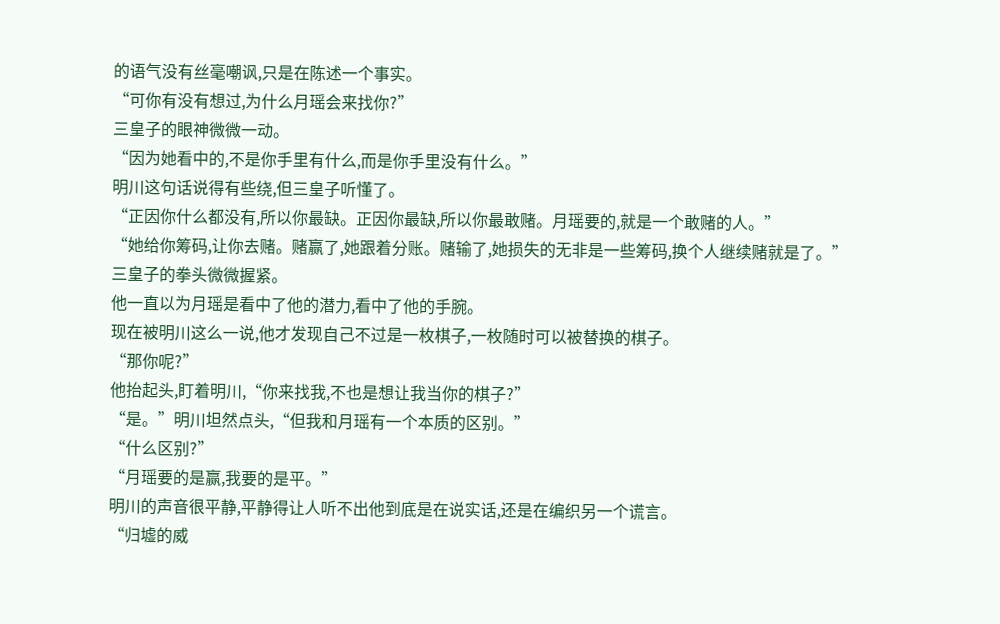的语气没有丝毫嘲讽,只是在陈述一个事实。
“可你有没有想过,为什么月瑶会来找你?”
三皇子的眼神微微一动。
“因为她看中的,不是你手里有什么,而是你手里没有什么。”
明川这句话说得有些绕,但三皇子听懂了。
“正因你什么都没有,所以你最缺。正因你最缺,所以你最敢赌。月瑶要的,就是一个敢赌的人。”
“她给你筹码,让你去赌。赌赢了,她跟着分账。赌输了,她损失的无非是一些筹码,换个人继续赌就是了。”
三皇子的拳头微微握紧。
他一直以为月瑶是看中了他的潜力,看中了他的手腕。
现在被明川这么一说,他才发现自己不过是一枚棋子,一枚随时可以被替换的棋子。
“那你呢?”
他抬起头,盯着明川,“你来找我,不也是想让我当你的棋子?”
“是。”明川坦然点头,“但我和月瑶有一个本质的区别。”
“什么区别?”
“月瑶要的是赢,我要的是平。”
明川的声音很平静,平静得让人听不出他到底是在说实话,还是在编织另一个谎言。
“归墟的威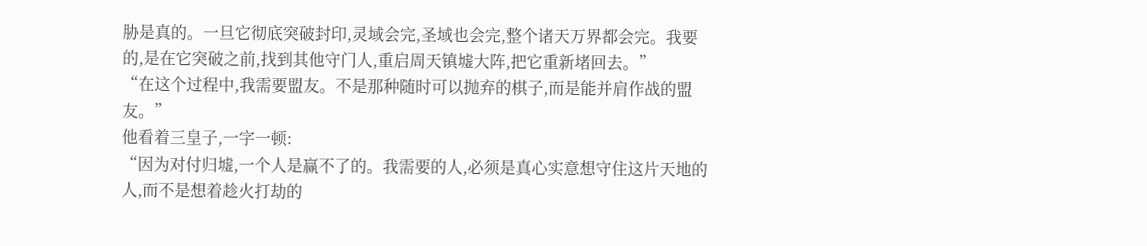胁是真的。一旦它彻底突破封印,灵域会完,圣域也会完,整个诸天万界都会完。我要的,是在它突破之前,找到其他守门人,重启周天镇墟大阵,把它重新堵回去。”
“在这个过程中,我需要盟友。不是那种随时可以抛弃的棋子,而是能并肩作战的盟友。”
他看着三皇子,一字一顿:
“因为对付归墟,一个人是赢不了的。我需要的人,必须是真心实意想守住这片天地的人,而不是想着趁火打劫的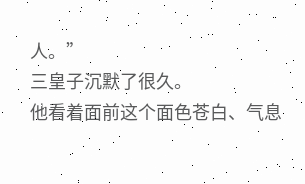人。”
三皇子沉默了很久。
他看着面前这个面色苍白、气息